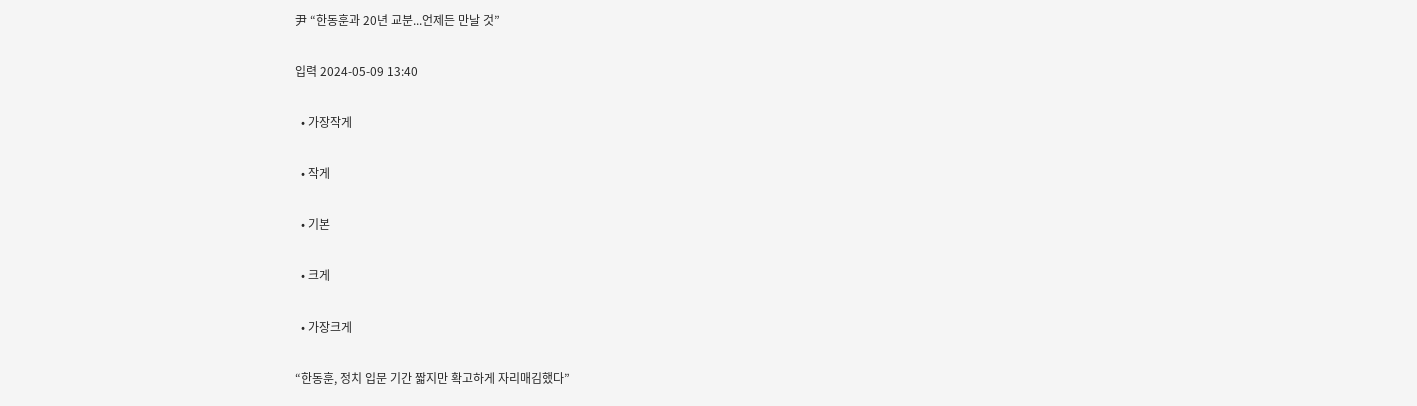尹 “한동훈과 20년 교분...언제든 만날 것”

입력 2024-05-09 13:40

  • 가장작게

  • 작게

  • 기본

  • 크게

  • 가장크게

“한동훈, 정치 입문 기간 짧지만 확고하게 자리매김했다”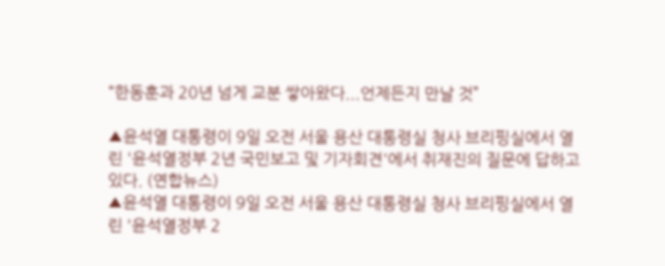“한동훈과 20년 넘게 교분 쌓아왔다...언제든지 만날 것”

▲윤석열 대통령이 9일 오전 서울 용산 대통령실 청사 브리핑실에서 열린 '윤석열정부 2년 국민보고 및 기자회견'에서 취재진의 질문에 답하고 있다. (연합뉴스)
▲윤석열 대통령이 9일 오전 서울 용산 대통령실 청사 브리핑실에서 열린 '윤석열정부 2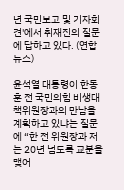년 국민보고 및 기자회견'에서 취재진의 질문에 답하고 있다. (연합뉴스)

윤석열 대통령이 한동훈 전 국민의힘 비생대책위원장과의 만남을 계획하고 있냐는 질문에 “한 전 위원장과 저는 20년 넘도록 교분을 맺어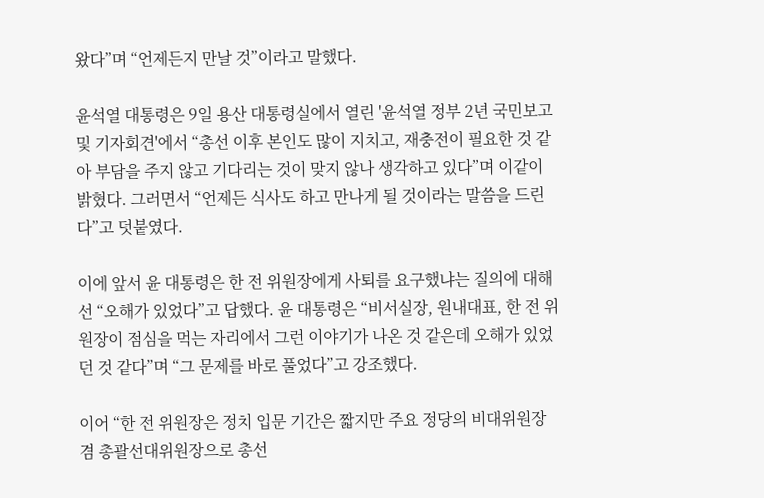왔다”며 “언제든지 만날 것”이라고 말했다.

윤석열 대통령은 9일 용산 대통령실에서 열린 '윤석열 정부 2년 국민보고 및 기자회견'에서 “총선 이후 본인도 많이 지치고, 재충전이 필요한 것 같아 부담을 주지 않고 기다리는 것이 맞지 않나 생각하고 있다”며 이같이 밝혔다. 그러면서 “언제든 식사도 하고 만나게 될 것이라는 말씀을 드린다”고 덧붙였다.

이에 앞서 윤 대통령은 한 전 위원장에게 사퇴를 요구했냐는 질의에 대해선 “오해가 있었다”고 답했다. 윤 대통령은 “비서실장, 원내대표, 한 전 위원장이 점심을 먹는 자리에서 그런 이야기가 나온 것 같은데 오해가 있었던 것 같다”며 “그 문제를 바로 풀었다”고 강조했다.

이어 “한 전 위원장은 정치 입문 기간은 짧지만 주요 정당의 비대위원장 겸 총괄선대위원장으로 총선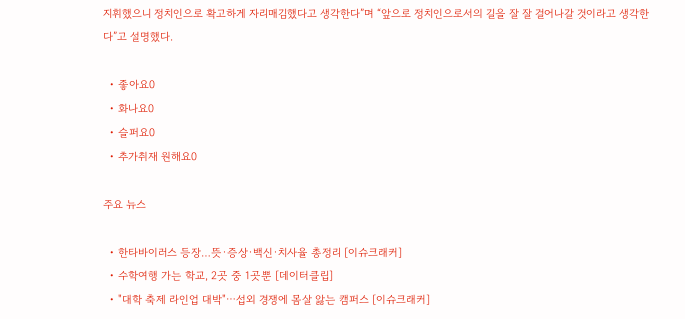지휘했으니 정치인으로 확고하게 자리매김했다고 생각한다”며 “앞으로 정치인으로서의 길을 잘 잘 걸어나갈 것이라고 생각한다”고 설명했다.

  • 좋아요0
  • 화나요0
  • 슬퍼요0
  • 추가취재 원해요0

주요 뉴스

  • 한타바이러스 등장…뜻·증상·백신·치사율 총정리 [이슈크래커]
  • 수학여행 가는 학교, 2곳 중 1곳뿐 [데이터클립]
  • "대학 축제 라인업 대박"⋯섭외 경쟁에 몸살 앓는 캠퍼스 [이슈크래커]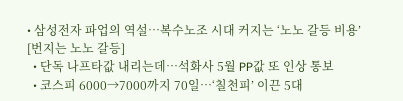• 삼성전자 파업의 역설…복수노조 시대 커지는 ‘노노 갈등 비용’ [번지는 노노 갈등]
  • 단독 나프타값 내리는데…석화사 5월 PP값 또 인상 통보
  • 코스피 6000→7000까지 70일⋯‘칠천피’ 이끈 5대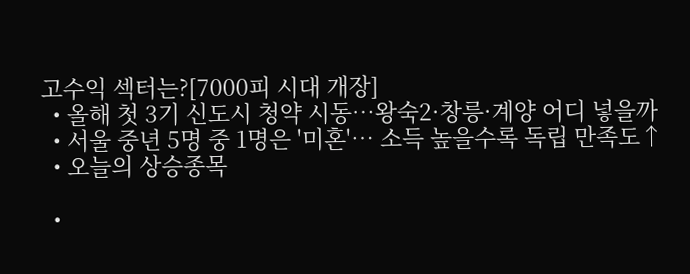고수익 섹터는?[7000피 시대 개장]
  • 올해 첫 3기 신도시 청약 시동…왕숙2·창릉·계양 어디 넣을까
  • 서울 중년 5명 중 1명은 '미혼'… 소득 높을수록 독립 만족도↑
  • 오늘의 상승종목

  •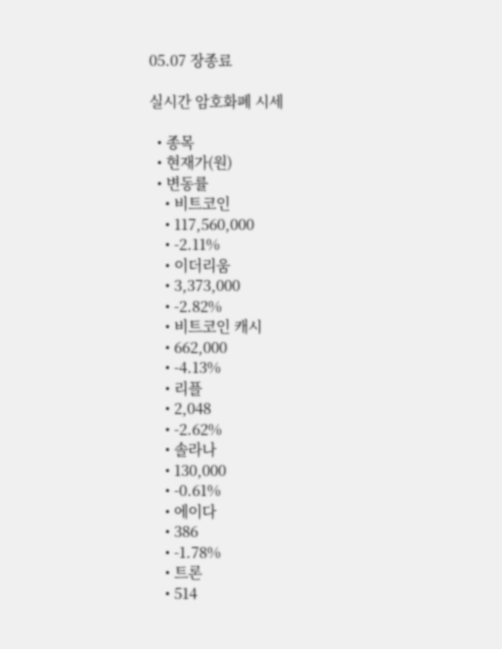05.07 장종료

실시간 암호화폐 시세

  • 종목
  • 현재가(원)
  • 변동률
    • 비트코인
    • 117,560,000
    • -2.11%
    • 이더리움
    • 3,373,000
    • -2.82%
    • 비트코인 캐시
    • 662,000
    • -4.13%
    • 리플
    • 2,048
    • -2.62%
    • 솔라나
    • 130,000
    • -0.61%
    • 에이다
    • 386
    • -1.78%
    • 트론
    • 514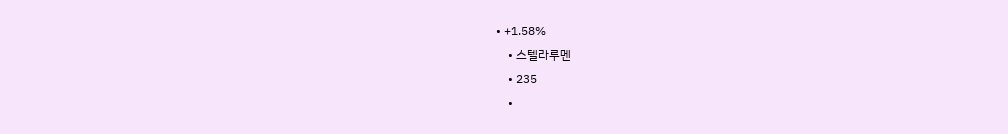• +1.58%
    • 스텔라루멘
    • 235
    •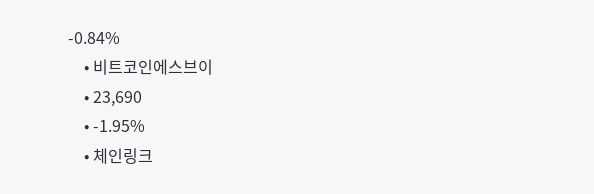-0.84%
    • 비트코인에스브이
    • 23,690
    • -1.95%
    • 체인링크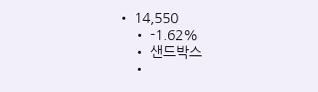• 14,550
    • -1.62%
    • 샌드박스
    •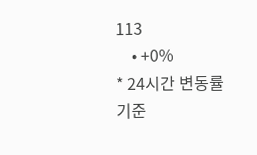113
    • +0%
* 24시간 변동률 기준